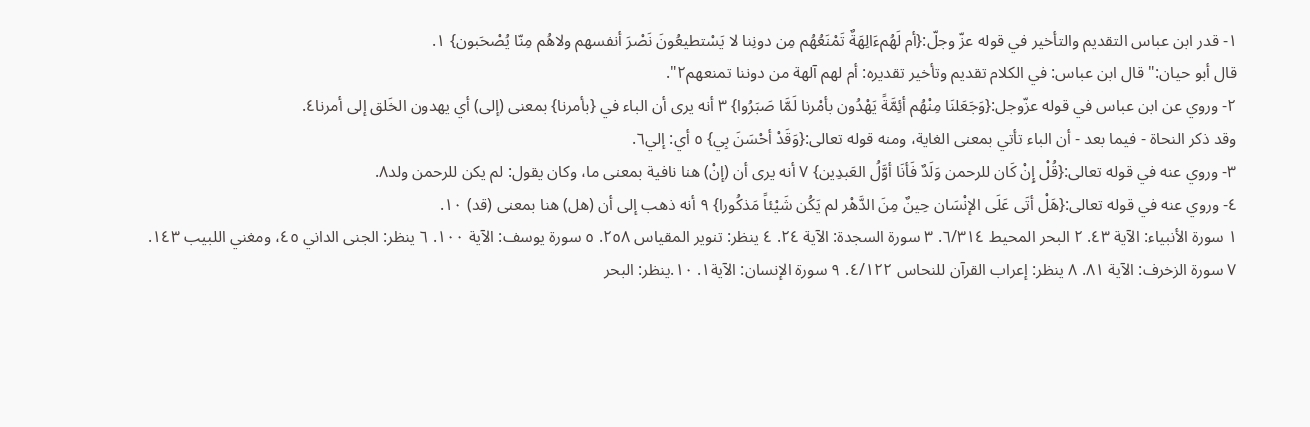١- قدر ابن عباس التقديم والتأخير في قوله عزّ وجلّ:{أم لَهُمءَالِهَةٌ تَمْنَعُهُم مِن دونِنا لا يَسْتطيعُونَ نَصْرَ أنفسهم ولاهُم مِنّا يُصْحَبون} ١.
قال أبو حيان:" قال ابن عباس: في الكلام تقديم وتأخير تقديره: أم لهم آلهة من دوننا تمنعهم٢".
٢- وروي عن ابن عباس في قوله عزّوجل:{وَجَعَلنَا مِنْهُم أئِمَّةً يَهْدُون بأمْرنا لَمَّا صَبَرُوا} ٣ أنه يرى أن الباء في {بأمرنا} بمعنى (إلى) أي يهدون الخَلق إلى أمرنا٤.
وقد ذكر النحاة - فيما بعد - أن الباء تأتي بمعنى الغاية، ومنه قوله تعالى:{وَقَدْ أحْسَنَ بِي} ٥ أي: إلي٦.
٣- وروي عنه في قوله تعالى:{قُلْ إِنْ كَان للرحمن وَلَدٌ فَأنَا أوَّلُ العَبدِين} ٧ أنه يرى أن (إنْ) هنا نافية بمعنى ما، وكان يقول: لم يكن للرحمن ولد٨.
٤- وروي عنه في قوله تعالى:{هَلْ أتَى عَلَى الإنْسَان حِينٌ مِنَ الدَّهْر لم يَكُن شَيْئاً مَذكُورا} ٩ أنه ذهب إلى أن (هل) هنا بمعنى (قد) ١٠.
١ سورة الأنبياء: الآية ٤٣. ٢ البحر المحيط ٦/٣١٤. ٣ سورة السجدة: الآية ٢٤. ٤ ينظر: تنوير المقياس ٢٥٨. ٥ سورة يوسف: الآية ١٠٠. ٦ ينظر: الجنى الداني ٤٥، ومغني اللبيب ١٤٣. ٧ سورة الزخرف: الآية ٨١. ٨ ينظر: إعراب القرآن للنحاس ٤/١٢٢. ٩ سورة الإنسان: الآية١. ١٠.ينظر: البحر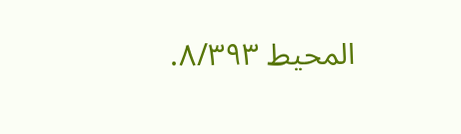المحيط ٨/٣٩٣.